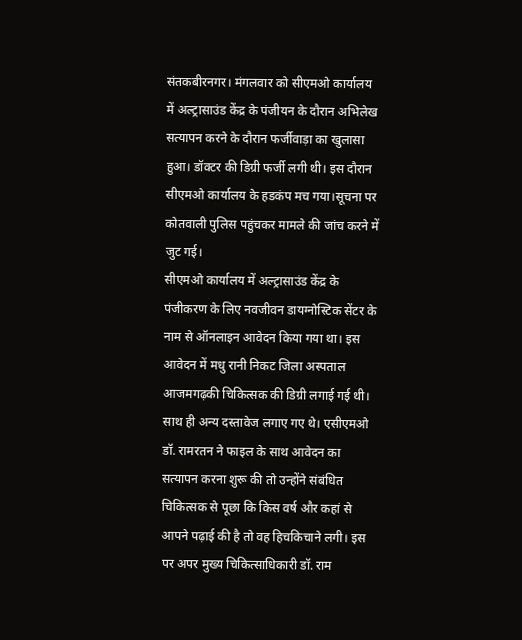संतकबीरनगर। मंगलवार को सीएमओ कार्यालय में अल्ट्रासाउंड केंद्र के पंजीयन के दौरान अभिलेख सत्यापन करने के दौरान फर्जीवाड़ा का खुलासा हुआ। डॉक्टर की डिग्री फर्जी लगी थी। इस दौरान सीएमओ कार्यालय के हडकंप मच गया।सूचना पर कोतवाली पुलिस पहुंचकर मामले की जांच करने में जुट गई।
सीएमओ कार्यालय में अल्ट्रासाउंड केंद्र के पंजीकरण के लिए नवजीवन डायग्नोस्टिक सेंटर के नाम से ऑनलाइन आवेदन किया गया था। इस आवेदन में मधु रानी निकट जिला अस्पताल आजमगढ़की चिकित्सक की डिग्री लगाई गई थी। साथ ही अन्य दस्तावेज लगाए गए थे। एसीएमओ डॉ. रामरतन ने फाइल के साथ आवेदन का सत्यापन करना शुरू की तो उन्होंने संबंधित चिकित्सक से पूछा कि किस वर्ष और कहां से आपने पढ़ाई की है तो वह हिचकिचाने लगी। इस पर अपर मुख्य चिकित्साधिकारी डॉ. राम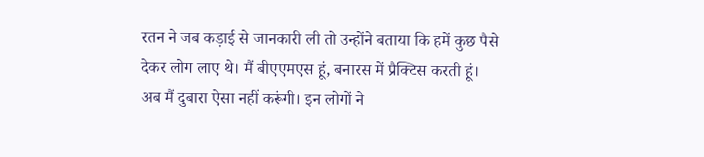रतन ने जब कड़ाई से जानकारी ली तो उन्होंने बताया कि हमें कुछ पैसे देकर लोग लाए थे। मैं बीएएमएस हूं, बनारस में प्रैक्टिस करती हूं।
अब मैं दुबारा ऐसा नहीं करूंगी। इन लोगों ने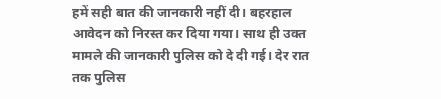हमें सही बात की जानकारी नहीं दी। बहरहाल आवेदन को निरस्त कर दिया गया। साथ ही उक्त मामले की जानकारी पुलिस को दे दी गई। देर रात तक पुलिस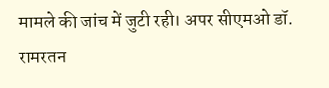मामले की जांच में जुटी रही। अपर सीएमओ डॉ. रामरतन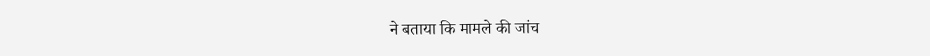ने बताया कि मामले की जांच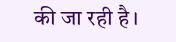की जा रही है।